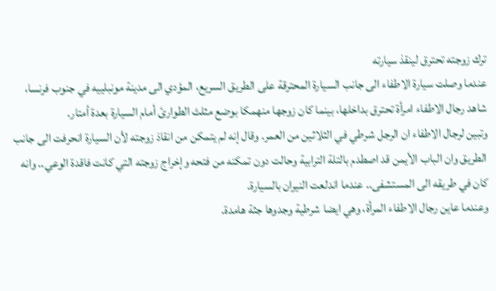ترك زوجته تحترق لينقذ سيارته
عندما وصلت سيارة الاطفاء الى جانب السيارة المحترقة على الطريق السريع، المؤدي الى مدينة مونبلييه في جنوب فرنسا، شاهد رجال الاطفاء امرأة تحترق بداخلها، بينما كان زوجها منهمكا بوضع مثلث الطوارئ أمام السيارة بعدة أمتار.
وتبين لرجال الاطفاء ان الرجل شرطي في الثلاثين من العمر. وقال إنه لم يتمكن من انقاذ زوجته لأن السيارة انحرفت الى جانب الطريق وان الباب الأيمن قد اصطدم بالتلة الترابية وحالت دون تمكنه من فتحه وإخراج زوجته التي كانت فاقدة الوعي.. وانه كان في طريقه الى المستشفى.. عندما اندلعت النيران بالسيارة.
وعندما عاين رجال الاطفاء المرأة، وهي ايضا شرطية وجدوها جثة هامدة.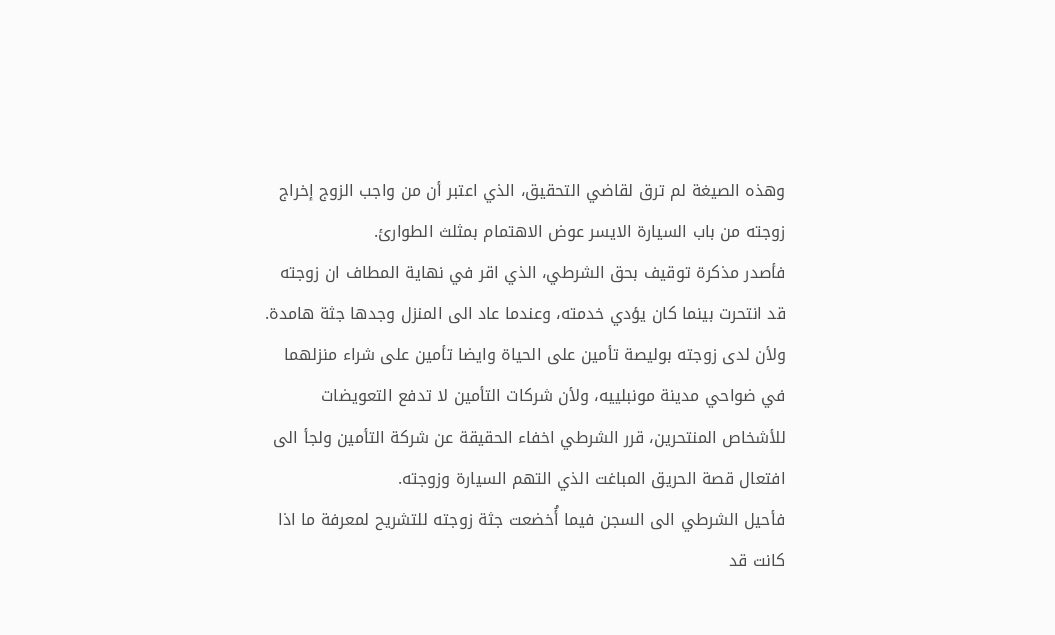وهذه الصيغة لم ترق لقاضي التحقيق، الذي اعتبر أن من واجب الزوج إخراج زوجته من باب السيارة الايسر عوض الاهتمام بمثلث الطوارئ.
فأصدر مذكرة توقيف بحق الشرطي، الذي اقر في نهاية المطاف ان زوجته قد انتحرت بينما كان يؤدي خدمته، وعندما عاد الى المنزل وجدها جثة هامدة. ولأن لدى زوجته بوليصة تأمين على الحياة وايضا تأمين على شراء منزلهما في ضواحي مدينة مونبلييه، ولأن شركات التأمين لا تدفع التعويضات للأشخاص المنتحرين، قرر الشرطي اخفاء الحقيقة عن شركة التأمين ولجأ الى افتعال قصة الحريق المباغت الذي التهم السيارة وزوجته.
فأحيل الشرطي الى السجن فيما أُخضعت جثة زوجته للتشريح لمعرفة ما اذا كانت قد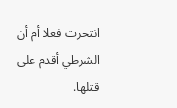انتحرت فعلا أم أن الشرطي أقدم على قتلها.